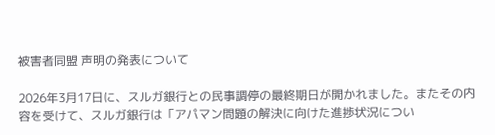被害者同盟 声明の発表について

2026年3月17日に、スルガ銀行との民事調停の最終期日が開かれました。またその内容を受けて、スルガ銀行は「アパマン問題の解決に向けた進捗状況につい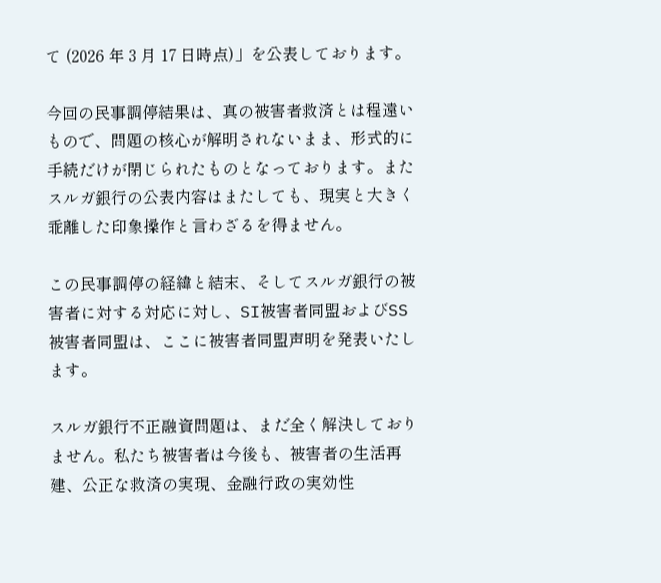て (2026 年 3 月 17 日時点)」を公表しております。

今回の民事調停結果は、真の被害者救済とは程遠いもので、問題の核心が解明されないまま、形式的に手続だけが閉じられたものとなっております。またスルガ銀行の公表内容はまたしても、現実と大きく乖離した印象操作と言わざるを得ません。

この民事調停の経緯と結末、そしてスルガ銀行の被害者に対する対応に対し、SI被害者同盟およびSS被害者同盟は、ここに被害者同盟声明を発表いたします。

スルガ銀行不正融資問題は、まだ全く解決しておりません。私たち被害者は今後も、被害者の生活再建、公正な救済の実現、金融行政の実効性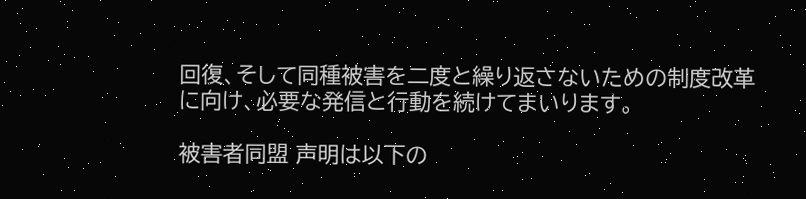回復、そして同種被害を二度と繰り返さないための制度改革に向け、必要な発信と行動を続けてまいります。

被害者同盟 声明は以下の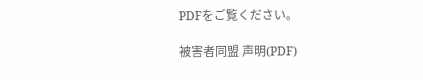PDFをご覧ください。

被害者同盟 声明(PDF)